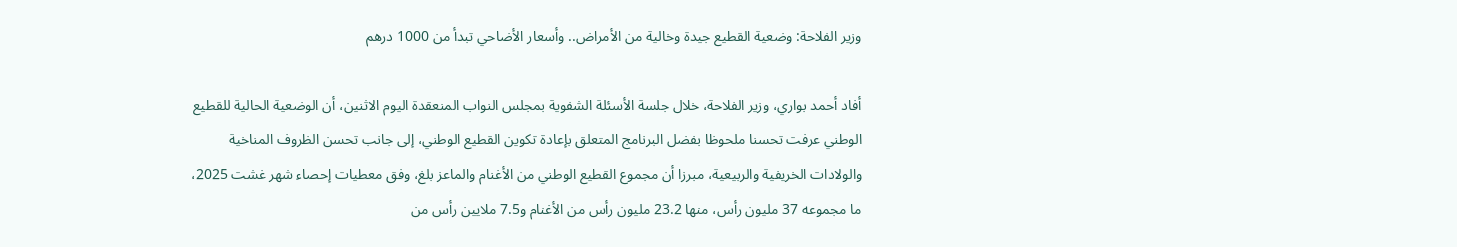وزير الفلاحة: وضعية القطيع جيدة وخالية من الأمراض.. وأسعار الأضاحي تبدأ من 1000 درهم

أفاد أحمد بواري، وزير الفلاحة، خلال جلسة الأسئلة الشفوية بمجلس النواب المنعقدة اليوم الاثنين، أن الوضعية الحالية للقطيع الوطني عرفت تحسنا ملحوظا بفضل البرنامج المتعلق بإعادة تكوين القطيع الوطني، إلى جانب تحسن الظروف المناخية والولادات الخريفية والربيعية، مبرزا أن مجموع القطيع الوطني من الأغنام والماعز بلغ، وفق معطيات إحصاء شهر غشت 2025، ما مجموعه 37 مليون رأس، منها 23.2 مليون رأس من الأغنام و7.5 ملايين رأس من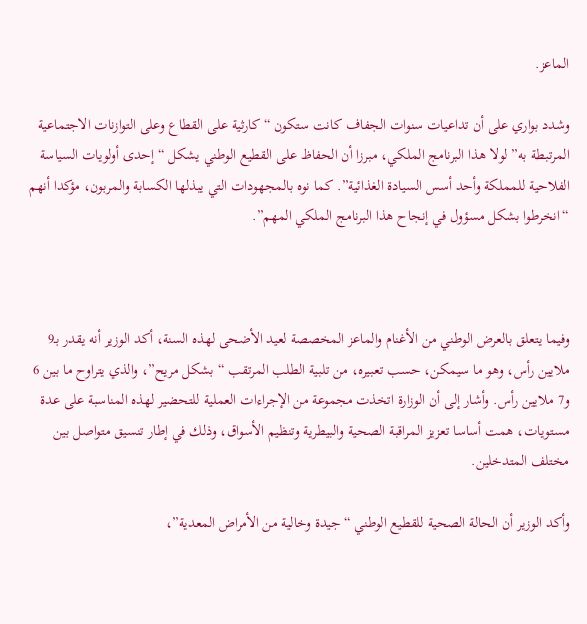الماعز.

وشدد بواري على أن تداعيات سنوات الجفاف كانت ستكون “كارثية على القطاع وعلى التوازنات الاجتماعية المرتبطة به” لولا هذا البرنامج الملكي، مبرزا أن الحفاظ على القطيع الوطني يشكل “إحدى أولويات السياسة الفلاحية للمملكة وأحد أسس السيادة الغذائية”. كما نوه بالمجهودات التي يبذلها الكسابة والمربون، مؤكدا أنهم “انخرطوا بشكل مسؤول في إنجاح هذا البرنامج الملكي المهم”.



وفيما يتعلق بالعرض الوطني من الأغنام والماعز المخصصة لعيد الأضحى لهذه السنة، أكد الوزير أنه يقدر بـ9 ملايين رأس، وهو ما سيمكن، حسب تعبيره، من تلبية الطلب المرتقب “بشكل مريح”، والذي يتراوح ما بين 6 و7 ملايين رأس. وأشار إلى أن الوزارة اتخذت مجموعة من الإجراءات العملية للتحضير لهذه المناسبة على عدة مستويات، همت أساسا تعزيز المراقبة الصحية والبيطرية وتنظيم الأسواق، وذلك في إطار تنسيق متواصل بين مختلف المتدخلين.

وأكد الوزير أن الحالة الصحية للقطيع الوطني “جيدة وخالية من الأمراض المعدية”،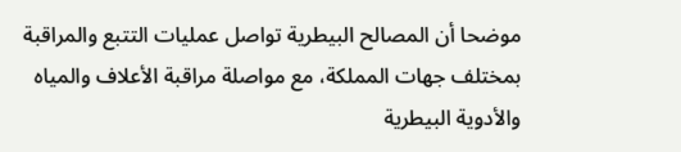موضحا أن المصالح البيطرية تواصل عمليات التتبع والمراقبة بمختلف جهات المملكة، مع مواصلة مراقبة الأعلاف والمياه والأدوية البيطرية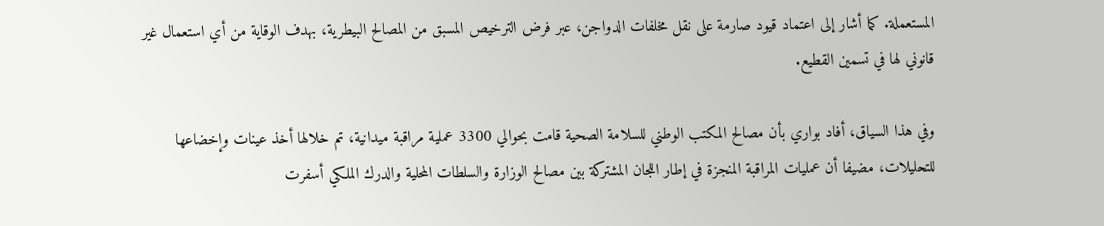المستعملة. كما أشار إلى اعتماد قيود صارمة على نقل مخلفات الدواجن، عبر فرض الترخيص المسبق من المصالح البيطرية، بهدف الوقاية من أي استعمال غير قانوني لها في تسمين القطيع.

وفي هذا السياق، أفاد بواري بأن مصالح المكتب الوطني للسلامة الصحية قامت بحوالي 3300 عملية مراقبة ميدانية، تم خلالها أخذ عينات وإخضاعها للتحليلات، مضيفا أن عمليات المراقبة المنجزة في إطار اللجان المشتركة بين مصالح الوزارة والسلطات المحلية والدرك الملكي أسفرت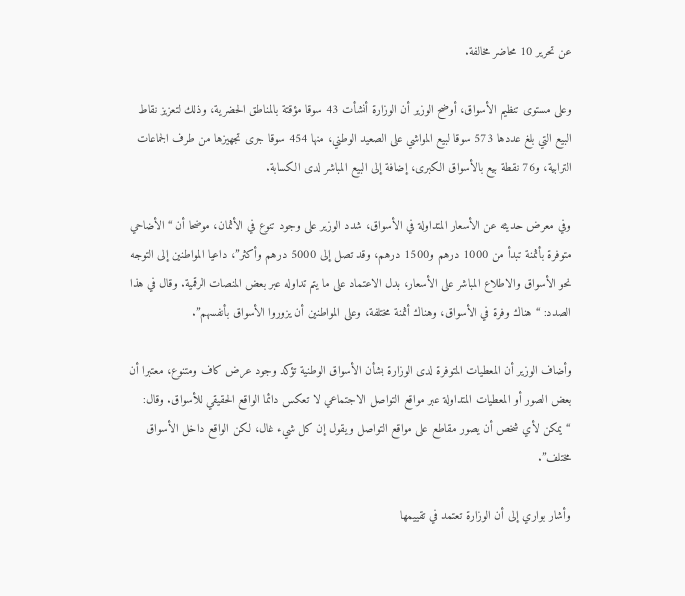عن تحرير 10 محاضر مخالفة.

وعلى مستوى تنظيم الأسواق، أوضح الوزير أن الوزارة أنشأت 43 سوقا مؤقتة بالمناطق الحضرية، وذلك لتعزيز نقاط البيع التي بلغ عددها 573 سوقا لبيع المواشي على الصعيد الوطني، منها 454 سوقا جرى تجهيزها من طرف الجماعات الترابية، و76 نقطة بيع بالأسواق الكبرى، إضافة إلى البيع المباشر لدى الكسابة.

وفي معرض حديثه عن الأسعار المتداولة في الأسواق، شدد الوزير على وجود تنوع في الأثمان، موضحا أن “الأضاحي متوفرة بأثمنة تبدأ من 1000 درهم و1500 درهم، وقد تصل إلى 5000 درهم وأكثر”، داعيا المواطنين إلى التوجه نحو الأسواق والاطلاع المباشر على الأسعار، بدل الاعتماد على ما يتم تداوله عبر بعض المنصات الرقمية. وقال في هذا الصدد: “هناك وفرة في الأسواق، وهناك أثمنة مختلفة، وعلى المواطنين أن يزوروا الأسواق بأنفسهم”.

وأضاف الوزير أن المعطيات المتوفرة لدى الوزارة بشأن الأسواق الوطنية تؤكد وجود عرض كاف ومتنوع، معتبرا أن بعض الصور أو المعطيات المتداولة عبر مواقع التواصل الاجتماعي لا تعكس دائما الواقع الحقيقي للأسواق. وقال: “يمكن لأي شخص أن يصور مقاطع على مواقع التواصل ويقول إن كل شيء غال، لكن الواقع داخل الأسواق مختلف”.

وأشار بواري إلى أن الوزارة تعتمد في تقييمها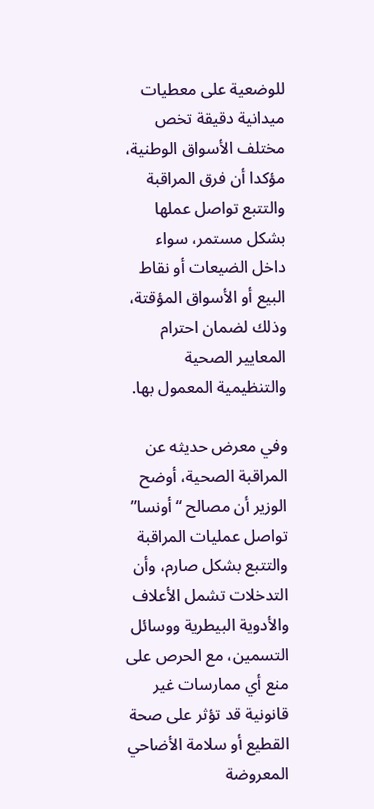للوضعية على معطيات ميدانية دقيقة تخص مختلف الأسواق الوطنية، مؤكدا أن فرق المراقبة والتتبع تواصل عملها بشكل مستمر، سواء داخل الضيعات أو نقاط البيع أو الأسواق المؤقتة، وذلك لضمان احترام المعايير الصحية والتنظيمية المعمول بها.

وفي معرض حديثه عن المراقبة الصحية، أوضح الوزير أن مصالح “أونسا” تواصل عمليات المراقبة والتتبع بشكل صارم، وأن التدخلات تشمل الأعلاف والأدوية البيطرية ووسائل التسمين، مع الحرص على منع أي ممارسات غير قانونية قد تؤثر على صحة القطيع أو سلامة الأضاحي المعروضة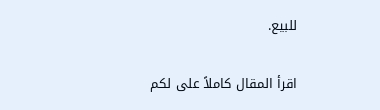للبيع.

اقرأ المقال كاملاً على لكم